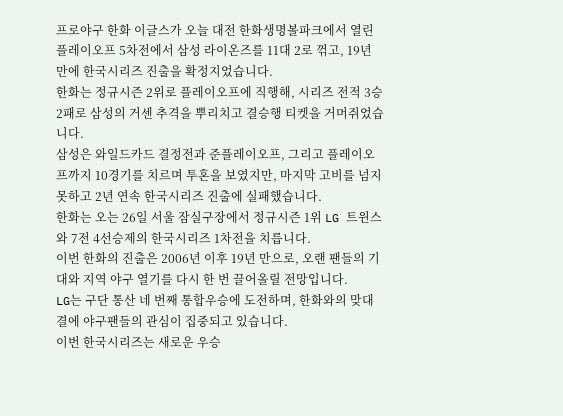프로야구 한화 이글스가 오늘 대전 한화생명볼파크에서 열린 플레이오프 5차전에서 삼성 라이온즈를 11대 2로 꺾고, 19년 만에 한국시리즈 진출을 확정지었습니다.
한화는 정규시즌 2위로 플레이오프에 직행해, 시리즈 전적 3승 2패로 삼성의 거센 추격을 뿌리치고 결승행 티켓을 거머쥐었습니다.
삼성은 와일드카드 결정전과 준플레이오프, 그리고 플레이오프까지 10경기를 치르며 투혼을 보였지만, 마지막 고비를 넘지 못하고 2년 연속 한국시리즈 진출에 실패했습니다.
한화는 오는 26일 서울 잠실구장에서 정규시즌 1위 LG 트윈스와 7전 4선승제의 한국시리즈 1차전을 치릅니다.
이번 한화의 진출은 2006년 이후 19년 만으로, 오랜 팬들의 기대와 지역 야구 열기를 다시 한 번 끌어올릴 전망입니다.
LG는 구단 통산 네 번째 통합우승에 도전하며, 한화와의 맞대결에 야구팬들의 관심이 집중되고 있습니다.
이번 한국시리즈는 새로운 우승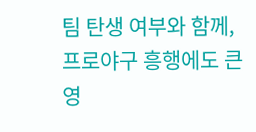팀 탄생 여부와 함께, 프로야구 흥행에도 큰 영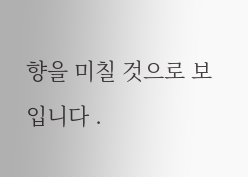향을 미칠 것으로 보입니다 .